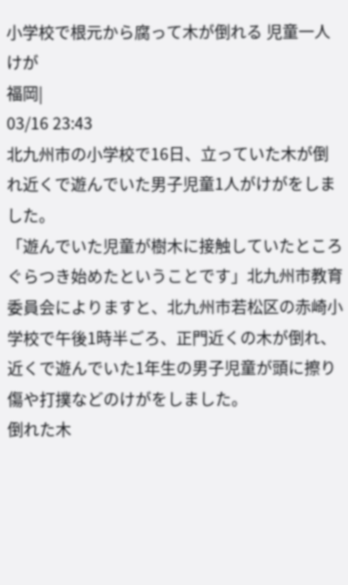小学校で根元から腐って木が倒れる 児童一人けが
福岡|
03/16 23:43
北九州市の小学校で16日、立っていた木が倒れ近くで遊んでいた男子児童1人がけがをしました。
「遊んでいた児童が樹木に接触していたところぐらつき始めたということです」北九州市教育委員会によりますと、北九州市若松区の赤崎小学校で午後1時半ごろ、正門近くの木が倒れ、近くで遊んでいた1年生の男子児童が頭に擦り傷や打撲などのけがをしました。
倒れた木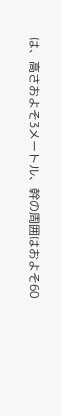は、高さおよそ3メートル、幹の周囲はおよそ60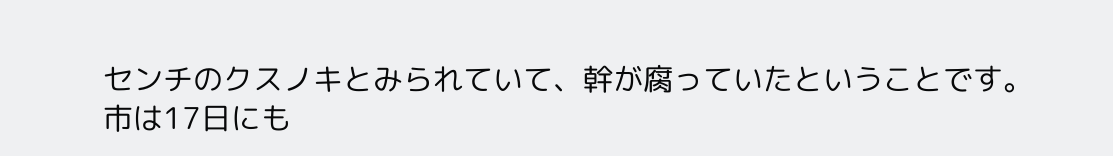センチのクスノキとみられていて、幹が腐っていたということです。
市は17日にも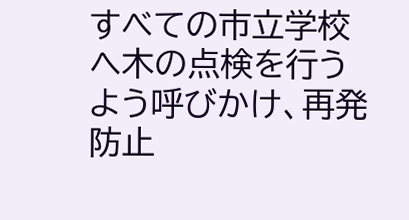すべての市立学校へ木の点検を行うよう呼びかけ、再発防止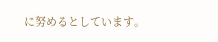に努めるとしています。